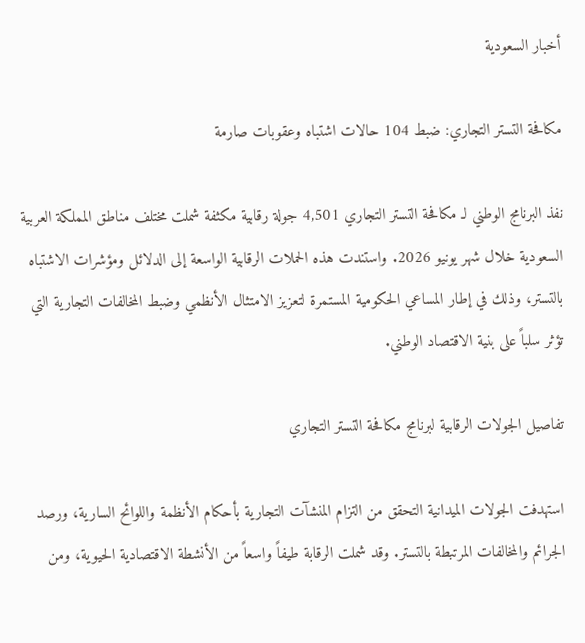أخبار السعودية

مكافحة التستر التجاري: ضبط 104 حالات اشتباه وعقوبات صارمة

نفذ البرنامج الوطني لـ مكافحة التستر التجاري 4,501 جولة رقابية مكثفة شملت مختلف مناطق المملكة العربية السعودية خلال شهر يونيو 2026. واستندت هذه الحملات الرقابية الواسعة إلى الدلائل ومؤشرات الاشتباه بالتستر، وذلك في إطار المساعي الحكومية المستمرة لتعزيز الامتثال الأنظمي وضبط المخالفات التجارية التي تؤثر سلباً على بنية الاقتصاد الوطني.

تفاصيل الجولات الرقابية لبرنامج مكافحة التستر التجاري

استهدفت الجولات الميدانية التحقق من التزام المنشآت التجارية بأحكام الأنظمة واللوائح السارية، ورصد الجرائم والمخالفات المرتبطة بالتستر. وقد شملت الرقابة طيفاً واسعاً من الأنشطة الاقتصادية الحيوية، ومن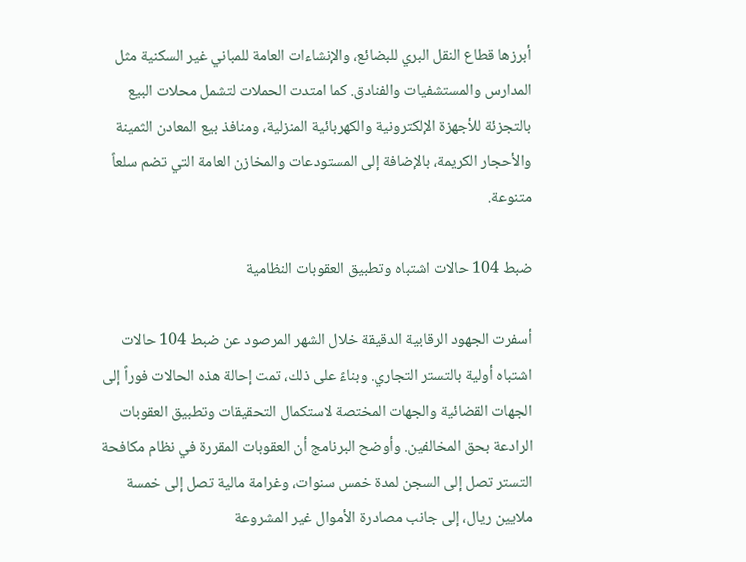أبرزها قطاع النقل البري للبضائع، والإنشاءات العامة للمباني غير السكنية مثل المدارس والمستشفيات والفنادق. كما امتدت الحملات لتشمل محلات البيع بالتجزئة للأجهزة الإلكترونية والكهربائية المنزلية، ومنافذ بيع المعادن الثمينة والأحجار الكريمة، بالإضافة إلى المستودعات والمخازن العامة التي تضم سلعاً متنوعة.

ضبط 104 حالات اشتباه وتطبيق العقوبات النظامية

أسفرت الجهود الرقابية الدقيقة خلال الشهر المرصود عن ضبط 104 حالات اشتباه أولية بالتستر التجاري. وبناءً على ذلك، تمت إحالة هذه الحالات فوراً إلى الجهات القضائية والجهات المختصة لاستكمال التحقيقات وتطبيق العقوبات الرادعة بحق المخالفين. وأوضح البرنامج أن العقوبات المقررة في نظام مكافحة التستر تصل إلى السجن لمدة خمس سنوات، وغرامة مالية تصل إلى خمسة ملايين ريال، إلى جانب مصادرة الأموال غير المشروعة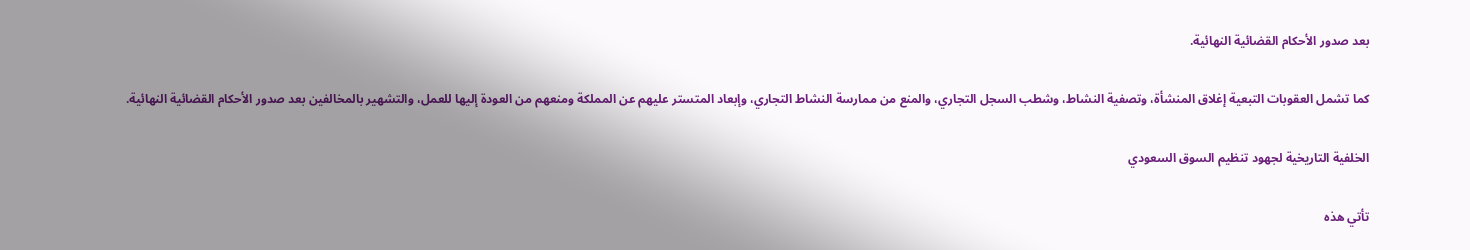بعد صدور الأحكام القضائية النهائية.

كما تشمل العقوبات التبعية إغلاق المنشأة، وتصفية النشاط، وشطب السجل التجاري، والمنع من ممارسة النشاط التجاري، وإبعاد المتستر عليهم عن المملكة ومنعهم من العودة إليها للعمل، والتشهير بالمخالفين بعد صدور الأحكام القضائية النهائية.

الخلفية التاريخية لجهود تنظيم السوق السعودي

تأتي هذه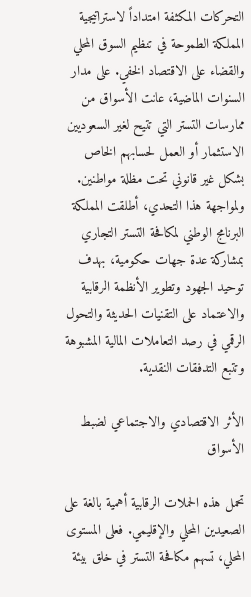التحركات المكثفة امتداداً لاستراتيجية المملكة الطموحة في تنظيم السوق المحلي والقضاء على الاقتصاد الخفي. على مدار السنوات الماضية، عانت الأسواق من ممارسات التستر التي تتيح لغير السعوديين الاستثمار أو العمل لحسابهم الخاص بشكل غير قانوني تحت مظلة مواطنين. ولمواجهة هذا التحدي، أطلقت المملكة البرنامج الوطني لمكافحة التستر التجاري بمشاركة عدة جهات حكومية، بهدف توحيد الجهود وتطوير الأنظمة الرقابية والاعتماد على التقنيات الحديثة والتحول الرقمي في رصد التعاملات المالية المشبوهة وتتبع التدفقات النقدية.

الأثر الاقتصادي والاجتماعي لضبط الأسواق

تحمل هذه الحملات الرقابية أهمية بالغة على الصعيدين المحلي والإقليمي. فعلى المستوى المحلي، تسهم مكافحة التستر في خلق بيئة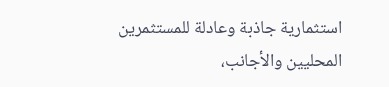استثمارية جاذبة وعادلة للمستثمرين المحليين والأجانب،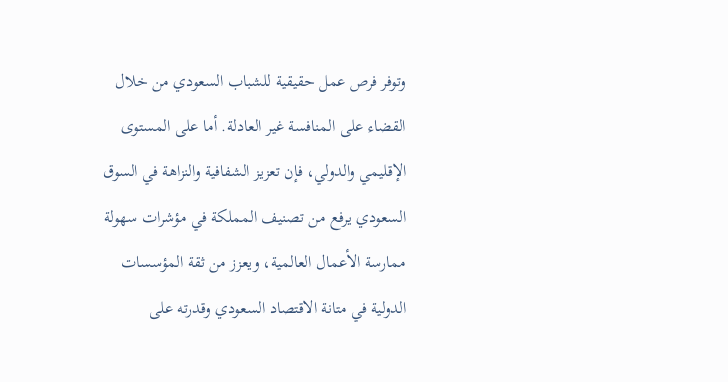وتوفر فرص عمل حقيقية للشباب السعودي من خلال القضاء على المنافسة غير العادلة. أما على المستوى الإقليمي والدولي، فإن تعزيز الشفافية والنزاهة في السوق السعودي يرفع من تصنيف المملكة في مؤشرات سهولة ممارسة الأعمال العالمية، ويعزز من ثقة المؤسسات الدولية في متانة الاقتصاد السعودي وقدرته على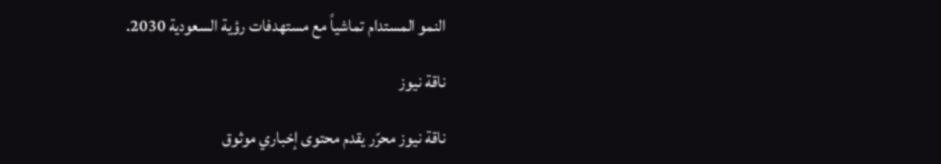النمو المستدام تماشياً مع مستهدفات رؤية السعودية 2030.

ناقة نيوز

ناقة نيوز محرّر يقدم محتوى إخباري موثوق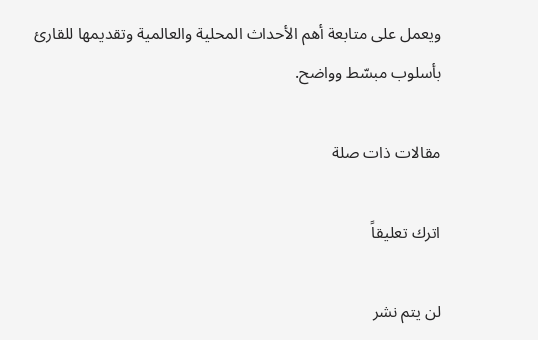ويعمل على متابعة أهم الأحداث المحلية والعالمية وتقديمها للقارئ بأسلوب مبسّط وواضح.

مقالات ذات صلة

اترك تعليقاً

لن يتم نشر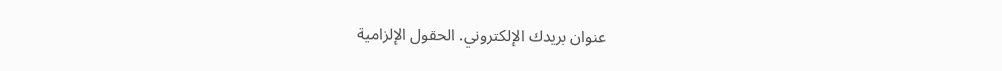عنوان بريدك الإلكتروني. الحقول الإلزامية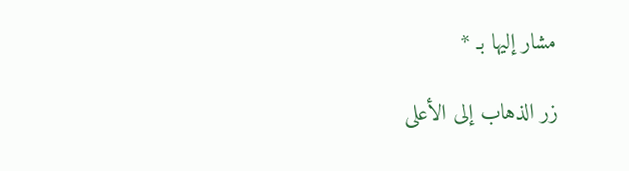مشار إليها بـ *

زر الذهاب إلى الأعلى